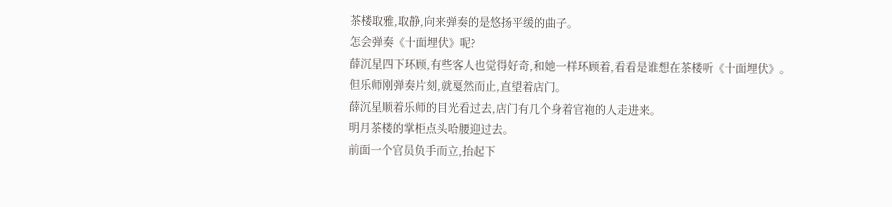茶楼取雅,取静,向来弹奏的是悠扬平缓的曲子。
怎会弹奏《十面埋伏》呢?
薛沉星四下环顾,有些客人也觉得好奇,和她一样环顾着,看看是谁想在茶楼听《十面埋伏》。
但乐师刚弹奏片刻,就戛然而止,直望着店门。
薛沉星顺着乐师的目光看过去,店门有几个身着官袍的人走进来。
明月茶楼的掌柜点头哈腰迎过去。
前面一个官员负手而立,抬起下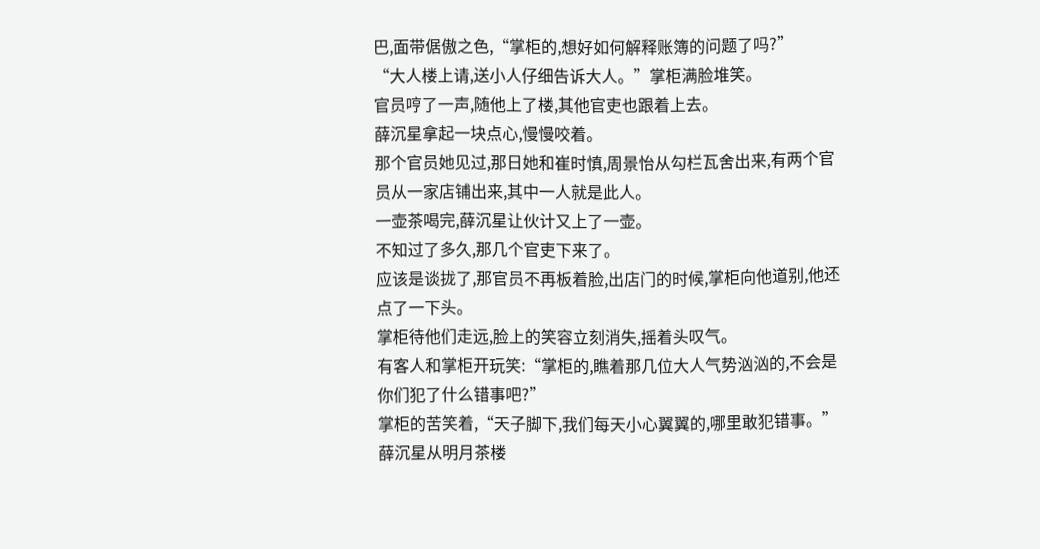巴,面带倨傲之色,“掌柜的,想好如何解释账簿的问题了吗?”
“大人楼上请,送小人仔细告诉大人。”掌柜满脸堆笑。
官员哼了一声,随他上了楼,其他官吏也跟着上去。
薛沉星拿起一块点心,慢慢咬着。
那个官员她见过,那日她和崔时慎,周景怡从勾栏瓦舍出来,有两个官员从一家店铺出来,其中一人就是此人。
一壶茶喝完,薛沉星让伙计又上了一壶。
不知过了多久,那几个官吏下来了。
应该是谈拢了,那官员不再板着脸,出店门的时候,掌柜向他道别,他还点了一下头。
掌柜待他们走远,脸上的笑容立刻消失,摇着头叹气。
有客人和掌柜开玩笑:“掌柜的,瞧着那几位大人气势汹汹的,不会是你们犯了什么错事吧?”
掌柜的苦笑着,“天子脚下,我们每天小心翼翼的,哪里敢犯错事。”
薛沉星从明月茶楼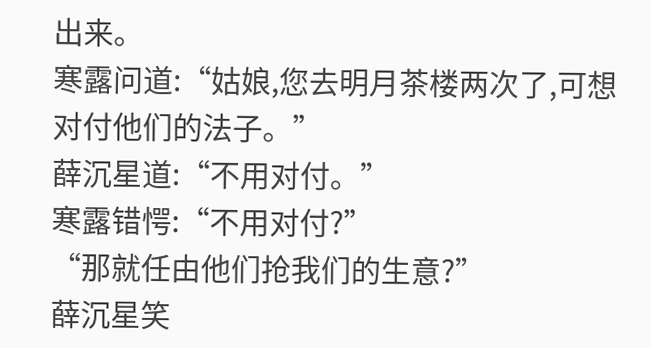出来。
寒露问道:“姑娘,您去明月茶楼两次了,可想对付他们的法子。”
薛沉星道:“不用对付。”
寒露错愕:“不用对付?”
“那就任由他们抢我们的生意?”
薛沉星笑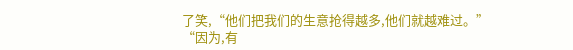了笑,“他们把我们的生意抢得越多,他们就越难过。”
“因为,有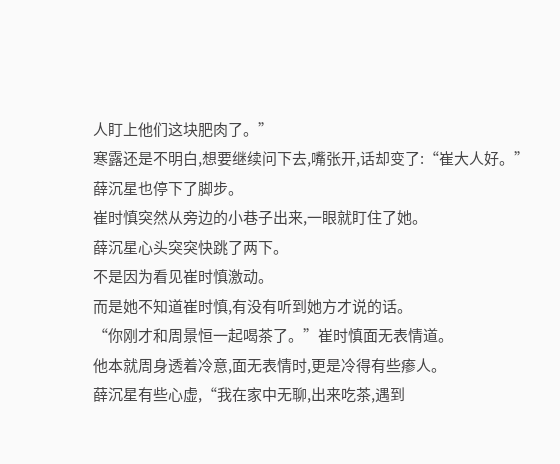人盯上他们这块肥肉了。”
寒露还是不明白,想要继续问下去,嘴张开,话却变了:“崔大人好。”
薛沉星也停下了脚步。
崔时慎突然从旁边的小巷子出来,一眼就盯住了她。
薛沉星心头突突快跳了两下。
不是因为看见崔时慎激动。
而是她不知道崔时慎,有没有听到她方才说的话。
“你刚才和周景恒一起喝茶了。”崔时慎面无表情道。
他本就周身透着冷意,面无表情时,更是冷得有些瘆人。
薛沉星有些心虚,“我在家中无聊,出来吃茶,遇到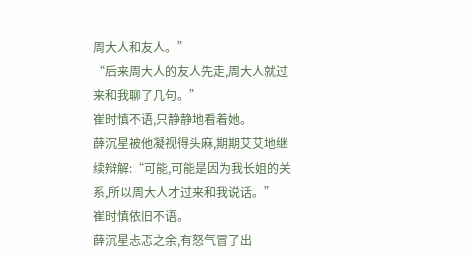周大人和友人。”
“后来周大人的友人先走,周大人就过来和我聊了几句。”
崔时慎不语,只静静地看着她。
薛沉星被他凝视得头麻,期期艾艾地继续辩解:“可能,可能是因为我长姐的关系,所以周大人才过来和我说话。”
崔时慎依旧不语。
薛沉星忐忑之余,有怒气冒了出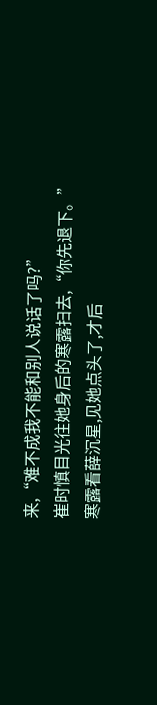来,“难不成我不能和别人说话了吗?”
崔时慎目光往她身后的寒露扫去,“你先退下。”
寒露看薛沉星,见她点头了,才后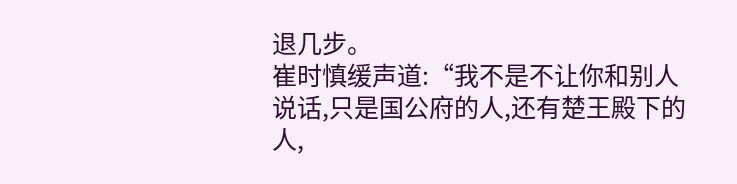退几步。
崔时慎缓声道:“我不是不让你和别人说话,只是国公府的人,还有楚王殿下的人,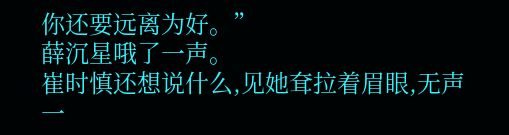你还要远离为好。”
薛沉星哦了一声。
崔时慎还想说什么,见她耷拉着眉眼,无声一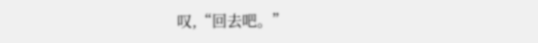叹,“回去吧。”